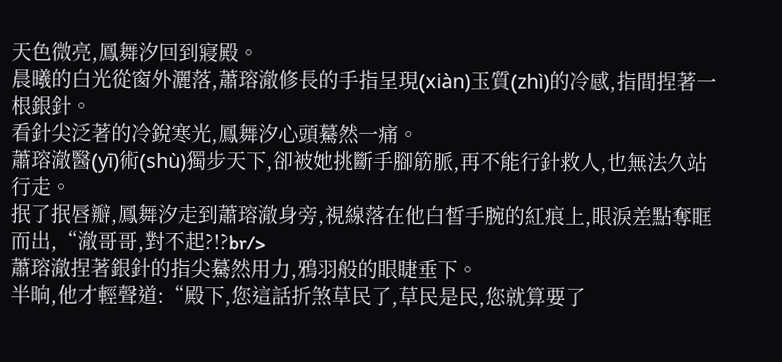天色微亮,鳳舞汐回到寢殿。
晨曦的白光從窗外灑落,蕭瑢澈修長的手指呈現(xiàn)玉質(zhì)的冷感,指間捏著一根銀針。
看針尖泛著的冷銳寒光,鳳舞汐心頭驀然一痛。
蕭瑢澈醫(yī)術(shù)獨步天下,卻被她挑斷手腳筋脈,再不能行針救人,也無法久站行走。
抿了抿唇瓣,鳳舞汐走到蕭瑢澈身旁,視線落在他白皙手腕的紅痕上,眼淚差點奪眶而出,“澈哥哥,對不起?!?br/>
蕭瑢澈捏著銀針的指尖驀然用力,鴉羽般的眼睫垂下。
半晌,他才輕聲道:“殿下,您這話折煞草民了,草民是民,您就算要了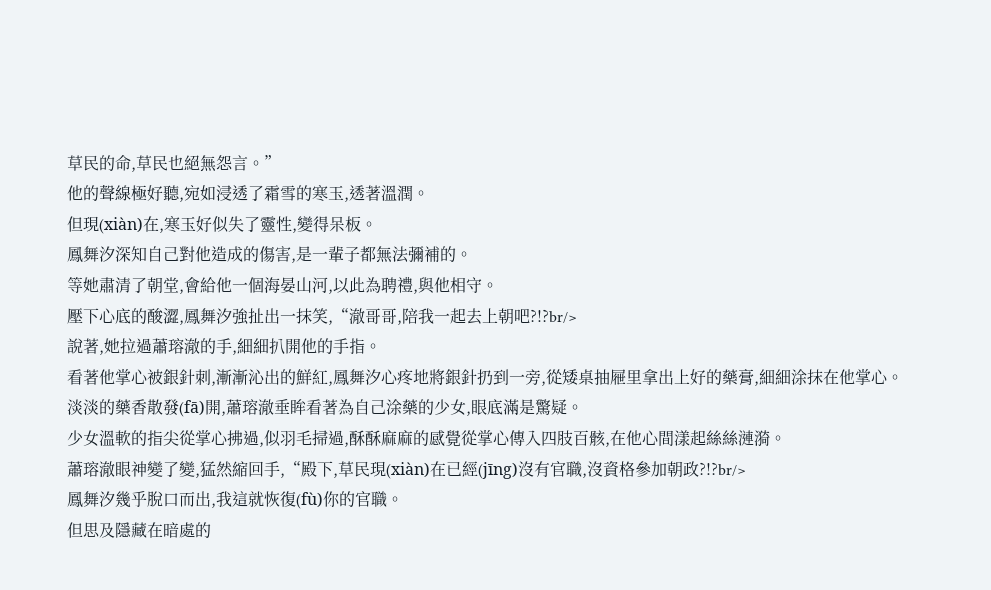草民的命,草民也絕無怨言。”
他的聲線極好聽,宛如浸透了霜雪的寒玉,透著溫潤。
但現(xiàn)在,寒玉好似失了靈性,變得呆板。
鳳舞汐深知自己對他造成的傷害,是一輩子都無法彌補的。
等她肅清了朝堂,會給他一個海晏山河,以此為聘禮,與他相守。
壓下心底的酸澀,鳳舞汐強扯出一抹笑,“澈哥哥,陪我一起去上朝吧?!?br/>
說著,她拉過蕭瑢澈的手,細細扒開他的手指。
看著他掌心被銀針刺,漸漸沁出的鮮紅,鳳舞汐心疼地將銀針扔到一旁,從矮桌抽屜里拿出上好的藥膏,細細涂抹在他掌心。
淡淡的藥香散發(fā)開,蕭瑢澈垂眸看著為自己涂藥的少女,眼底滿是驚疑。
少女溫軟的指尖從掌心拂過,似羽毛掃過,酥酥麻麻的感覺從掌心傳入四肢百骸,在他心間漾起絲絲漣漪。
蕭瑢澈眼神變了變,猛然縮回手,“殿下,草民現(xiàn)在已經(jīng)沒有官職,沒資格參加朝政?!?br/>
鳳舞汐幾乎脫口而出,我這就恢復(fù)你的官職。
但思及隱藏在暗處的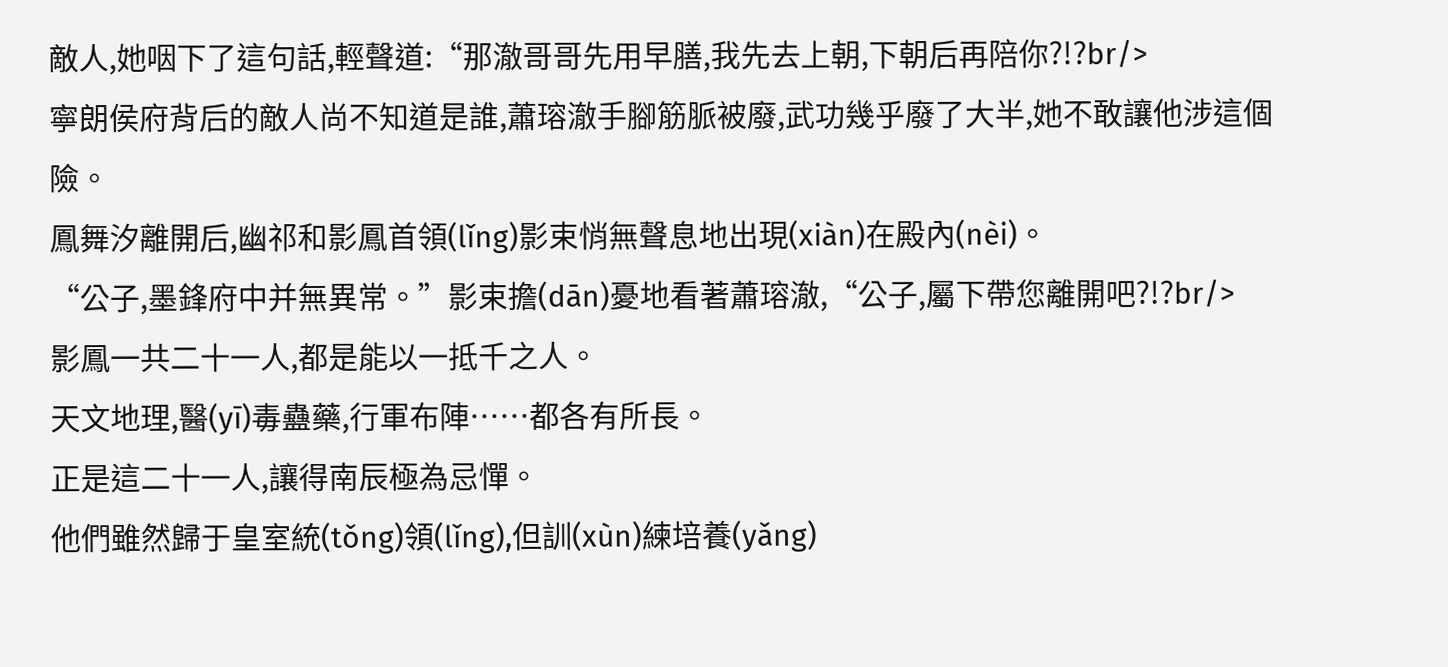敵人,她咽下了這句話,輕聲道:“那澈哥哥先用早膳,我先去上朝,下朝后再陪你?!?br/>
寧朗侯府背后的敵人尚不知道是誰,蕭瑢澈手腳筋脈被廢,武功幾乎廢了大半,她不敢讓他涉這個險。
鳳舞汐離開后,幽祁和影鳳首領(lǐng)影束悄無聲息地出現(xiàn)在殿內(nèi)。
“公子,墨鋒府中并無異常。”影束擔(dān)憂地看著蕭瑢澈,“公子,屬下帶您離開吧?!?br/>
影鳳一共二十一人,都是能以一抵千之人。
天文地理,醫(yī)毒蠱藥,行軍布陣……都各有所長。
正是這二十一人,讓得南辰極為忌憚。
他們雖然歸于皇室統(tǒng)領(lǐng),但訓(xùn)練培養(yǎng)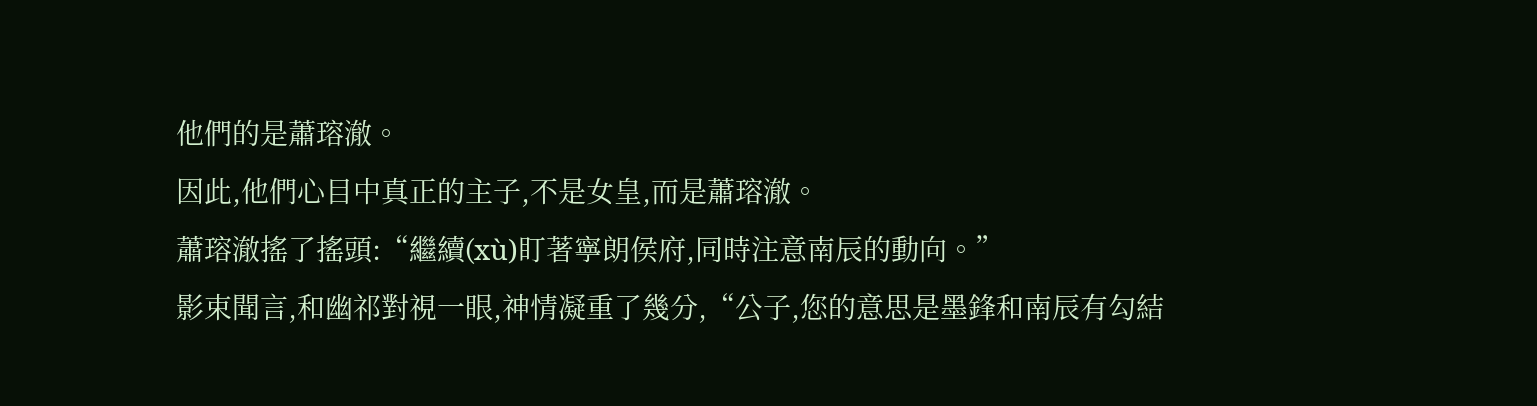他們的是蕭瑢澈。
因此,他們心目中真正的主子,不是女皇,而是蕭瑢澈。
蕭瑢澈搖了搖頭:“繼續(xù)盯著寧朗侯府,同時注意南辰的動向。”
影束聞言,和幽祁對視一眼,神情凝重了幾分,“公子,您的意思是墨鋒和南辰有勾結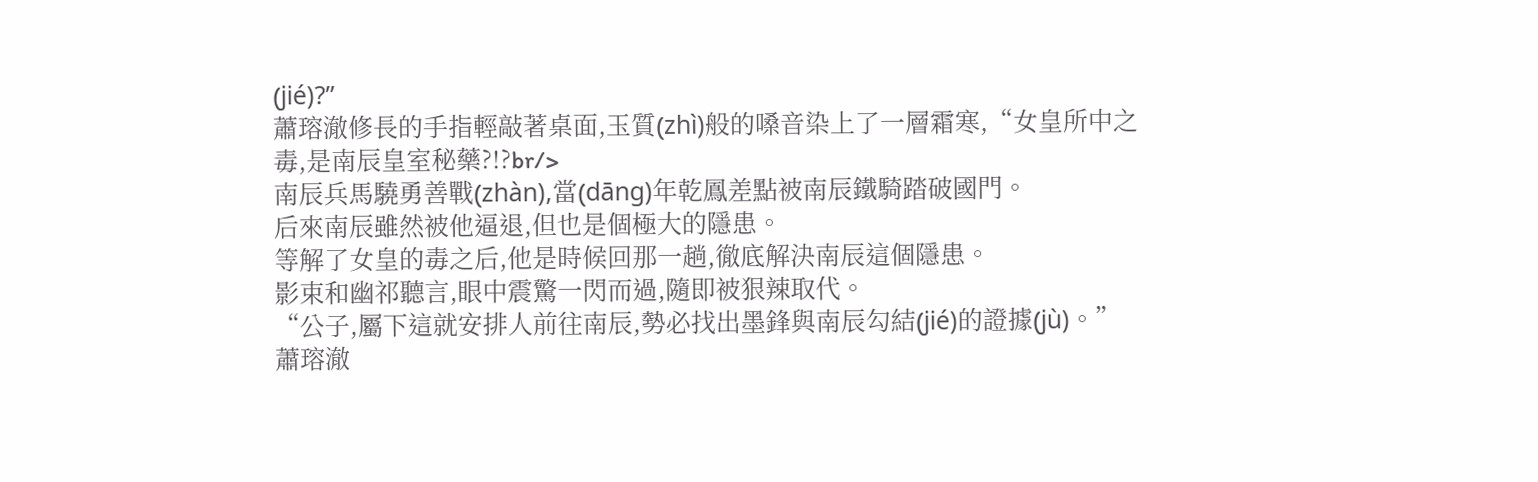(jié)?”
蕭瑢澈修長的手指輕敲著桌面,玉質(zhì)般的嗓音染上了一層霜寒,“女皇所中之毒,是南辰皇室秘藥?!?br/>
南辰兵馬驍勇善戰(zhàn),當(dāng)年乾鳳差點被南辰鐵騎踏破國門。
后來南辰雖然被他逼退,但也是個極大的隱患。
等解了女皇的毒之后,他是時候回那一趟,徹底解決南辰這個隱患。
影束和幽祁聽言,眼中震驚一閃而過,隨即被狠辣取代。
“公子,屬下這就安排人前往南辰,勢必找出墨鋒與南辰勾結(jié)的證據(jù)。”
蕭瑢澈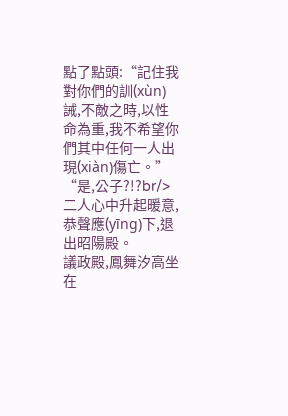點了點頭:“記住我對你們的訓(xùn)誡,不敵之時,以性命為重,我不希望你們其中任何一人出現(xiàn)傷亡。”
“是,公子?!?br/>
二人心中升起暖意,恭聲應(yīng)下,退出昭陽殿。
議政殿,鳳舞汐高坐在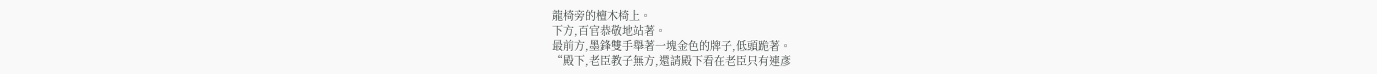龍椅旁的檀木椅上。
下方,百官恭敬地站著。
最前方,墨鋒雙手舉著一塊金色的牌子,低頭跪著。
“殿下,老臣教子無方,還請殿下看在老臣只有連彥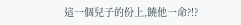這一個兒子的份上,饒他一命?!?